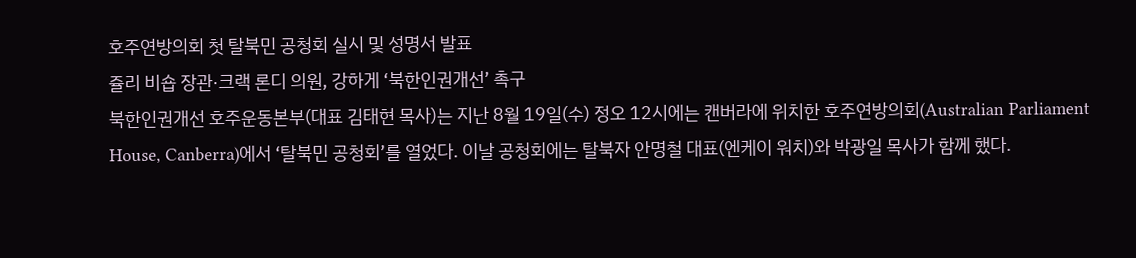호주연방의회 첫 탈북민 공청회 실시 및 성명서 발표
쥴리 비숍 장관·크랙 론디 의원, 강하게 ‘북한인권개선’ 촉구
북한인권개선 호주운동본부(대표 김태현 목사)는 지난 8월 19일(수) 정오 12시에는 캔버라에 위치한 호주연방의회(Australian Parliament House, Canberra)에서 ‘탈북민 공청회’를 열었다. 이날 공청회에는 탈북자 안명철 대표(엔케이 워치)와 박광일 목사가 함께 했다.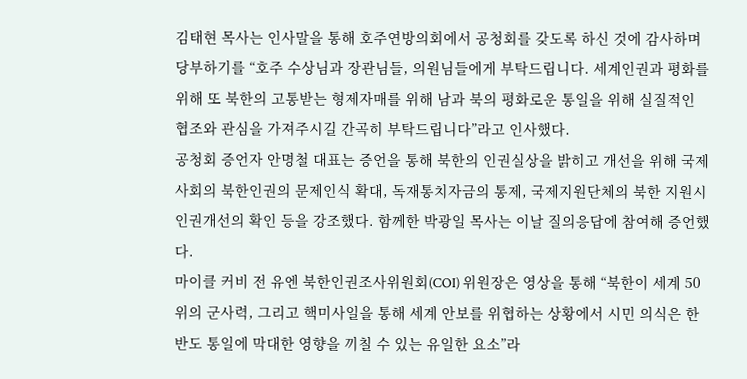김태현 목사는 인사말을 통해 호주연방의회에서 공청회를 갖도록 하신 것에 감사하며 당부하기를 “호주 수상님과 장관님들, 의원님들에게 부탁드립니다. 세계인권과 평화를 위해 또 북한의 고통받는 형제자매를 위해 남과 북의 평화로운 통일을 위해 실질적인 협조와 관심을 가져주시길 간곡히 부탁드립니다”라고 인사했다.
공청회 증언자 안명철 대표는 증언을 통해 북한의 인권실상을 밝히고 개선을 위해 국제사회의 북한인권의 문제인식 확대, 독재통치자금의 통제, 국제지원단체의 북한 지원시 인권개선의 확인 등을 강조했다. 함께한 박광일 목사는 이날 질의응답에 참여해 증언했다.
마이클 커비 전 유엔 북한인권조사위원회(COI) 위원장은 영상을 통해 “북한이 세계 50위의 군사력, 그리고 핵미사일을 통해 세계 안보를 위협하는 상황에서 시민 의식은 한반도 통일에 막대한 영향을 끼칠 수 있는 유일한 요소”라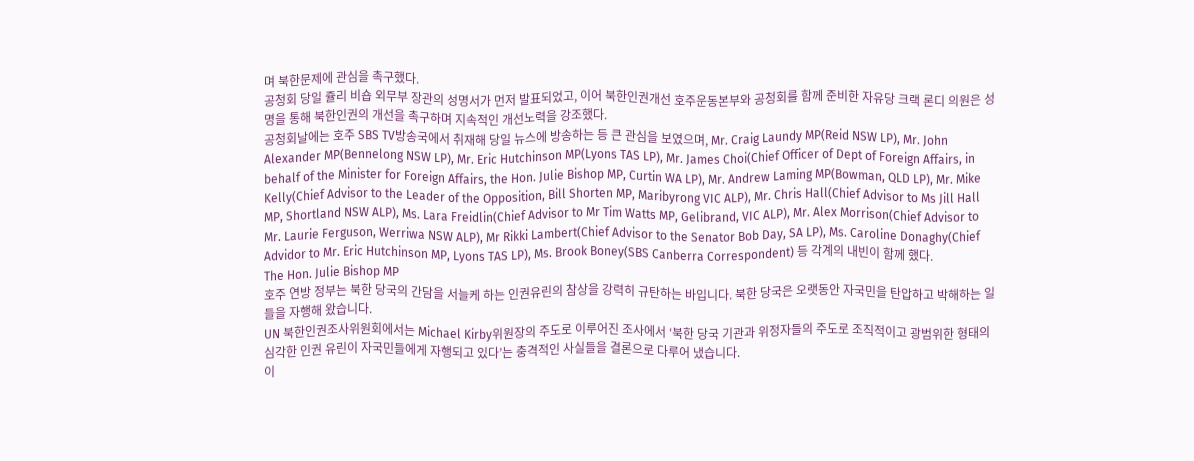며 북한문제에 관심을 촉구했다.
공청회 당일 쥴리 비숍 외무부 장관의 성명서가 먼저 발표되었고, 이어 북한인권개선 호주운동본부와 공청회를 함께 준비한 자유당 크랙 론디 의원은 성명을 통해 북한인권의 개선을 촉구하며 지속적인 개선노력을 강조했다.
공청회날에는 호주 SBS TV방송국에서 취재해 당일 뉴스에 방송하는 등 큰 관심을 보였으며, Mr. Craig Laundy MP(Reid NSW LP), Mr. John Alexander MP(Bennelong NSW LP), Mr. Eric Hutchinson MP(Lyons TAS LP), Mr. James Choi(Chief Officer of Dept of Foreign Affairs, in behalf of the Minister for Foreign Affairs, the Hon. Julie Bishop MP, Curtin WA LP), Mr. Andrew Laming MP(Bowman, QLD LP), Mr. Mike Kelly(Chief Advisor to the Leader of the Opposition, Bill Shorten MP, Maribyrong VIC ALP), Mr. Chris Hall(Chief Advisor to Ms Jill Hall MP, Shortland NSW ALP), Ms. Lara Freidlin(Chief Advisor to Mr Tim Watts MP, Gelibrand, VIC ALP), Mr. Alex Morrison(Chief Advisor to Mr. Laurie Ferguson, Werriwa NSW ALP), Mr Rikki Lambert(Chief Advisor to the Senator Bob Day, SA LP), Ms. Caroline Donaghy(Chief Advidor to Mr. Eric Hutchinson MP, Lyons TAS LP), Ms. Brook Boney(SBS Canberra Correspondent) 등 각계의 내빈이 함께 했다.
The Hon. Julie Bishop MP
호주 연방 정부는 북한 당국의 간담을 서늘케 하는 인권유린의 참상을 강력히 규탄하는 바입니다. 북한 당국은 오랫동안 자국민을 탄압하고 박해하는 일들을 자행해 왔습니다.
UN 북한인권조사위원회에서는 Michael Kirby위원장의 주도로 이루어진 조사에서 ‘북한 당국 기관과 위정자들의 주도로 조직적이고 광범위한 형태의 심각한 인권 유린이 자국민들에게 자행되고 있다’는 충격적인 사실들을 결론으로 다루어 냈습니다.
이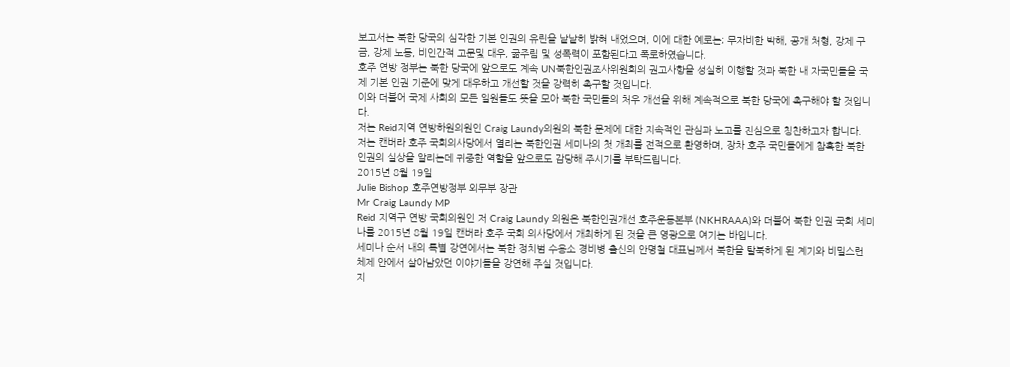보고서는 북한 당국의 심각한 기본 인권의 유린을 낱낱히 밝혀 내었으며, 이에 대한 예로는; 무자비한 박해, 공개 처형, 강제 구금, 강제 노동, 비인간적 고문및 대우, 굶주림 및 성폭력이 포함된다고 폭로하였습니다.
호주 연방 정부는 북한 당국에 앞으로도 계속 UN북한인권조사위원회의 권고사항을 성실히 이행할 것과 북한 내 자국민들을 국제 기본 인권 기준에 맞게 대우하고 개선할 것을 강력히 촉구할 것입니다.
이와 더불어 국제 사회의 모든 일원들도 뜻을 모아 북한 국민들의 처우 개선을 위해 계속적으로 북한 당국에 촉구해야 할 것입니다.
저는 Reid지역 연방하원의원인 Craig Laundy의원의 북한 문제에 대한 지속적인 관심과 노고를 진심으로 칭찬하고자 합니다.
저는 캔버라 호주 국회의사당에서 열리는 북한인권 세미나의 첫 개최를 전적으로 환영하며, 장차 호주 국민들에게 참혹한 북한 인권의 실상을 알리는데 귀중한 역할을 앞으로도 감당해 주시기를 부탁드립니다.
2015년 8월 19일
Julie Bishop 호주연방정부 외무부 장관
Mr Craig Laundy MP
Reid 지역구 연방 국회의원인 저 Craig Laundy 의원은 북한인권개선 호주운동본부 (NKHRAAA)와 더불어 북한 인권 국회 세미나를 2015년 8월 19일 캔버라 호주 국회 의사당에서 개최하게 된 것을 큰 영광으로 여기는 바입니다.
세미나 순서 내의 특별 강연에서는 북한 정치범 수용소 경비병 출신의 안명철 대표님께서 북한을 탈북하게 된 계기와 비밀스런 체제 안에서 살아남았던 이야기들을 강연해 주실 것입니다.
지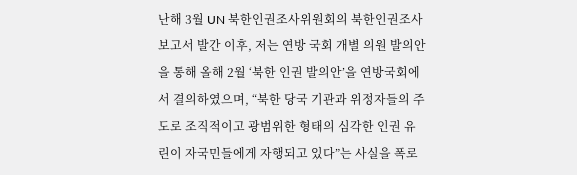난해 3월 UN 북한인권조사위원회의 북한인권조사보고서 발간 이후, 저는 연방 국회 개별 의원 발의안을 통해 올해 2월 ‘북한 인권 발의안’을 연방국회에서 결의하였으며, “북한 당국 기관과 위정자들의 주도로 조직적이고 광범위한 형태의 심각한 인권 유린이 자국민들에게 자행되고 있다”는 사실을 폭로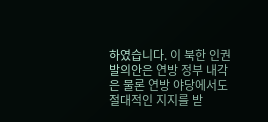하였습니다. 이 북한 인권 발의안은 연방 정부 내각은 물론 연방 야당에서도 절대적인 지지를 받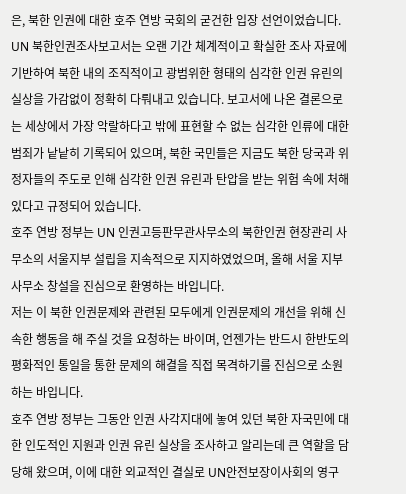은, 북한 인권에 대한 호주 연방 국회의 굳건한 입장 선언이었습니다.
UN 북한인권조사보고서는 오랜 기간 체계적이고 확실한 조사 자료에 기반하여 북한 내의 조직적이고 광범위한 형태의 심각한 인권 유린의 실상을 가감없이 정확히 다뤄내고 있습니다. 보고서에 나온 결론으로는 세상에서 가장 악랄하다고 밖에 표현할 수 없는 심각한 인류에 대한 범죄가 낱낱히 기록되어 있으며, 북한 국민들은 지금도 북한 당국과 위정자들의 주도로 인해 심각한 인권 유린과 탄압을 받는 위험 속에 처해 있다고 규정되어 있습니다.
호주 연방 정부는 UN 인권고등판무관사무소의 북한인권 현장관리 사무소의 서울지부 설립을 지속적으로 지지하였었으며, 올해 서울 지부 사무소 창설을 진심으로 환영하는 바입니다.
저는 이 북한 인권문제와 관련된 모두에게 인권문제의 개선을 위해 신속한 행동을 해 주실 것을 요청하는 바이며, 언젠가는 반드시 한반도의 평화적인 통일을 통한 문제의 해결을 직접 목격하기를 진심으로 소원하는 바입니다.
호주 연방 정부는 그동안 인권 사각지대에 놓여 있던 북한 자국민에 대한 인도적인 지원과 인권 유린 실상을 조사하고 알리는데 큰 역할을 담당해 왔으며, 이에 대한 외교적인 결실로 UN안전보장이사회의 영구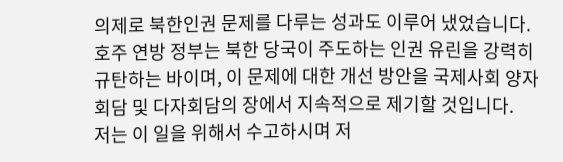의제로 북한인권 문제를 다루는 성과도 이루어 냈었습니다.
호주 연방 정부는 북한 당국이 주도하는 인권 유린을 강력히 규탄하는 바이며, 이 문제에 대한 개선 방안을 국제사회 양자회담 및 다자회담의 장에서 지속적으로 제기할 것입니다.
저는 이 일을 위해서 수고하시며 저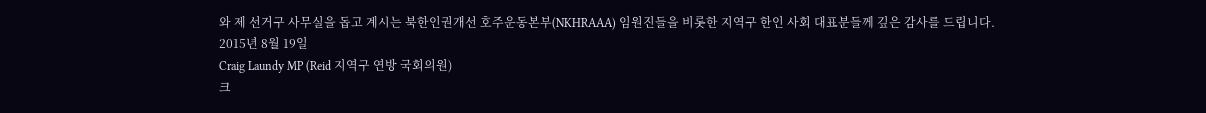와 제 선거구 사무실을 돕고 계시는 북한인권개선 호주운동본부(NKHRAAA) 임원진들을 비롯한 지역구 한인 사회 대표분들께 깊은 감사를 드립니다.
2015년 8월 19일
Craig Laundy MP (Reid 지역구 연방 국회의원)
크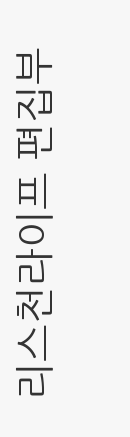리스천라이프 편집부